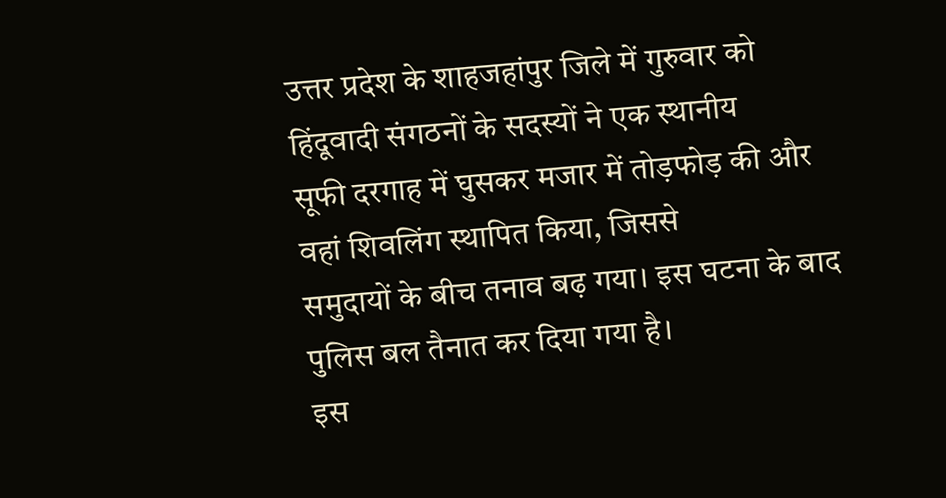उत्तर प्रदेश के शाहजहांपुर जिले में गुरुवार को हिंदूवादी संगठनों के सदस्यों ने एक स्थानीय
सूफी दरगाह में घुसकर मजार में तोड़फोड़ की और वहां शिवलिंग स्थापित किया, जिससे
समुदायों के बीच तनाव बढ़ गया। इस घटना के बाद पुलिस बल तैनात कर दिया गया है।
इस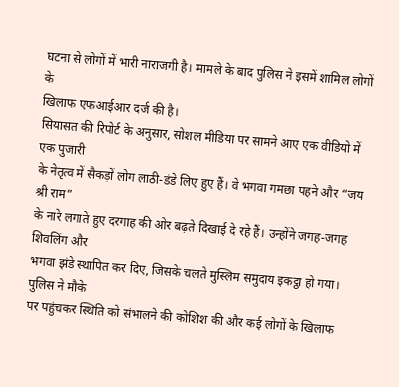घटना से लोगों में भारी नाराजगी है। मामले के बाद पुलिस ने इसमें शामिल लोगों के
खिलाफ एफआईआर दर्ज की है।
सियासत की रिपोर्ट के अनुसार, सोशल मीडिया पर सामने आए एक वीडियो में एक पुजारी
के नेतृत्व में सैकड़ों लोग लाठी-डंडे लिए हुए हैं। वे भगवा गमछा पहने और “जय श्री राम”
के नारे लगाते हुए दरगाह की ओर बढ़ते दिखाई दे रहे हैं। उन्होंने जगह-जगह शिवलिंग और
भगवा झंडे स्थापित कर दिए, जिसके चलते मुस्लिम समुदाय इकट्ठा हो गया। पुलिस ने मौके
पर पहुंचकर स्थिति को संभालने की कोशिश की और कई लोगों के खिलाफ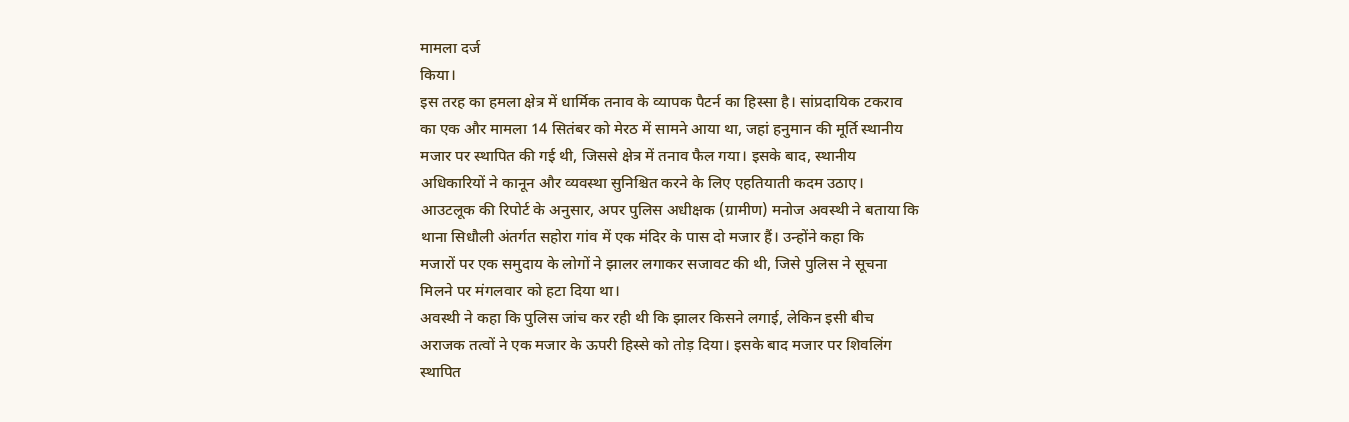मामला दर्ज
किया।
इस तरह का हमला क्षेत्र में धार्मिक तनाव के व्यापक पैटर्न का हिस्सा है। सांप्रदायिक टकराव
का एक और मामला 14 सितंबर को मेरठ में सामने आया था, जहां हनुमान की मूर्ति स्थानीय
मजार पर स्थापित की गई थी, जिससे क्षेत्र में तनाव फैल गया। इसके बाद, स्थानीय
अधिकारियों ने कानून और व्यवस्था सुनिश्चित करने के लिए एहतियाती कदम उठाए।
आउटलूक की रिपोर्ट के अनुसार, अपर पुलिस अधीक्षक (ग्रामीण) मनोज अवस्थी ने बताया कि
थाना सिधौली अंतर्गत सहोरा गांव में एक मंदिर के पास दो मजार हैं। उन्होंने कहा कि
मजारों पर एक समुदाय के लोगों ने झालर लगाकर सजावट की थी, जिसे पुलिस ने सूचना
मिलने पर मंगलवार को हटा दिया था।
अवस्थी ने कहा कि पुलिस जांच कर रही थी कि झालर किसने लगाई, लेकिन इसी बीच
अराजक तत्वों ने एक मजार के ऊपरी हिस्से को तोड़ दिया। इसके बाद मजार पर शिवलिंग
स्थापित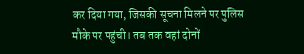कर दिया गया, जिसकी सूचना मिलने पर पुलिस मौके पर पहुंची। तब तक वहां दोनों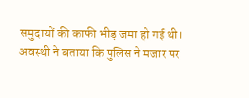समुदायों की काफी भीड़ जमा हो गई थी।
अवस्थी ने बताया कि पुलिस ने मजार पर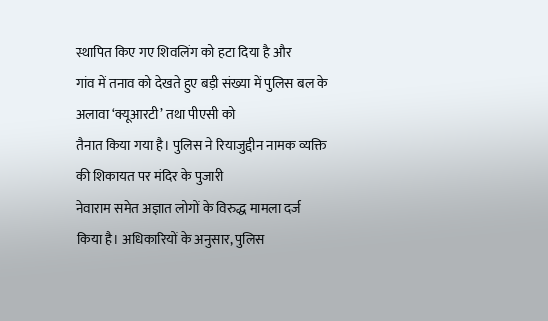स्थापित किए गए शिवलिंग को हटा दिया है और
गांव में तनाव को देखते हुए बड़ी संख्या में पुलिस बल के अलावा ‘क्यूआरटी’ तथा पीएसी को
तैनात किया गया है। पुलिस ने रियाजुद्दीन नामक व्यक्ति की शिकायत पर मंदिर के पुजारी
नेवाराम समेत अज्ञात लोगों के विरुद्ध मामला दर्ज किया है। अधिकारियों के अनुसार, पुलिस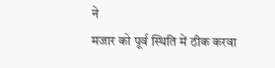ने
मजार को पूर्व स्थिति में ठीक करवा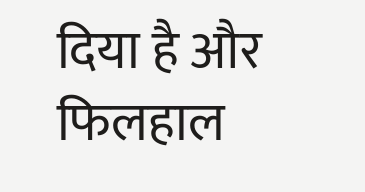दिया है और फिलहाल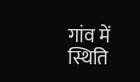गांव में स्थिति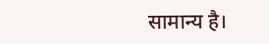सामान्य है।